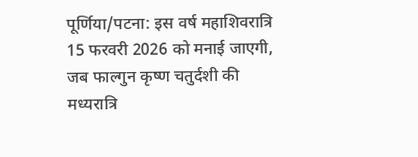पूर्णिया/पटना: इस वर्ष महाशिवरात्रि 15 फरवरी 2026 को मनाई जाएगी, जब फाल्गुन कृष्ण चतुर्दशी की मध्यरात्रि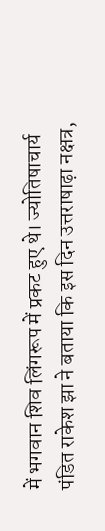में भगवान शिव लिंगरूप में प्रकट हुए थे। ज्योतिषाचार्य पंडित राकेश झा ने बताया कि इस दिन उत्तराषाढ़ा नक्षत्र,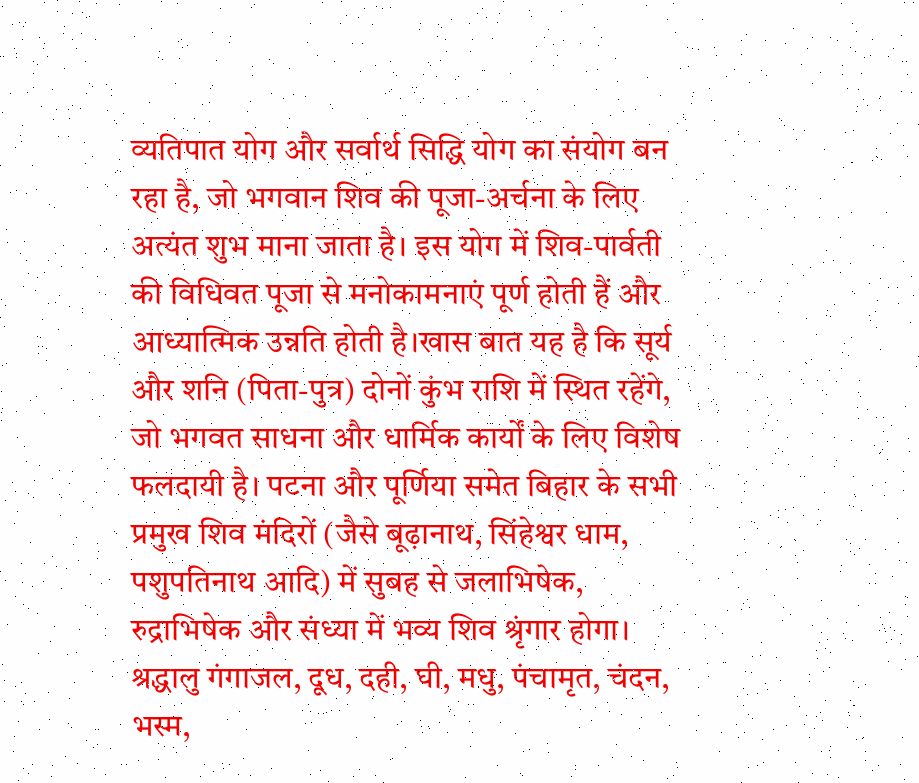व्यतिपात योग और सर्वार्थ सिद्धि योग का संयोग बन रहा है, जो भगवान शिव की पूजा-अर्चना के लिए अत्यंत शुभ माना जाता है। इस योग में शिव-पार्वती की विधिवत पूजा से मनोकामनाएं पूर्ण होती हैं और आध्यात्मिक उन्नति होती है।खास बात यह है कि सूर्य और शनि (पिता-पुत्र) दोनों कुंभ राशि में स्थित रहेंगे, जो भगवत साधना और धार्मिक कार्यों के लिए विशेष फलदायी है। पटना और पूर्णिया समेत बिहार के सभी प्रमुख शिव मंदिरों (जैसे बूढ़ानाथ, सिंहेश्वर धाम, पशुपतिनाथ आदि) में सुबह से जलाभिषेक, रुद्राभिषेक और संध्या में भव्य शिव श्रृंगार होगा। श्रद्धालु गंगाजल, दूध, दही, घी, मधु, पंचामृत, चंदन, भस्म,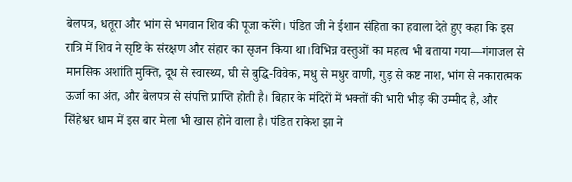बेलपत्र, धतूरा और भांग से भगवान शिव की पूजा करेंगे। पंडित जी ने ईशान संहिता का हवाला देते हुए कहा कि इस रात्रि में शिव ने सृष्टि के संरक्षण और संहार का सृजन किया था।विभिन्न वस्तुओं का महत्व भी बताया गया—गंगाजल से मानसिक अशांति मुक्ति, दूध से स्वास्थ्य, घी से बुद्धि-विवेक, मधु से मधुर वाणी, गुड़ से कष्ट नाश, भांग से नकारात्मक ऊर्जा का अंत, और बेलपत्र से संपत्ति प्राप्ति होती है। बिहार के मंदिरों में भक्तों की भारी भीड़ की उम्मीद है, और सिंहेश्वर धाम में इस बार मेला भी खास होने वाला है। पंडित राकेश झा ने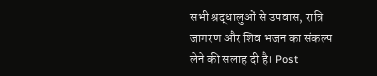सभी श्रद्धालुओं से उपवास, रात्रि जागरण और शिव भजन का संकल्प लेने की सलाह दी है। Post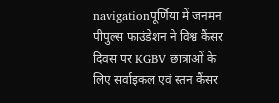navigationपूर्णिया में जनमन पीपुल्स फाउंडेशन ने विश्व कैंसर दिवस पर KGBV छात्राओं के लिए सर्वाइकल एवं स्तन कैंसर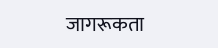जागरूकता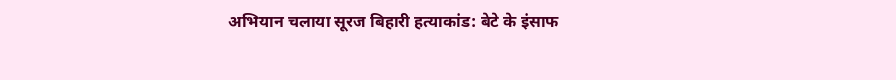अभियान चलाया सूरज बिहारी हत्याकांड: बेटे के इंसाफ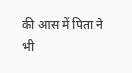की आस में पिता ने भी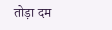तोड़ा दम